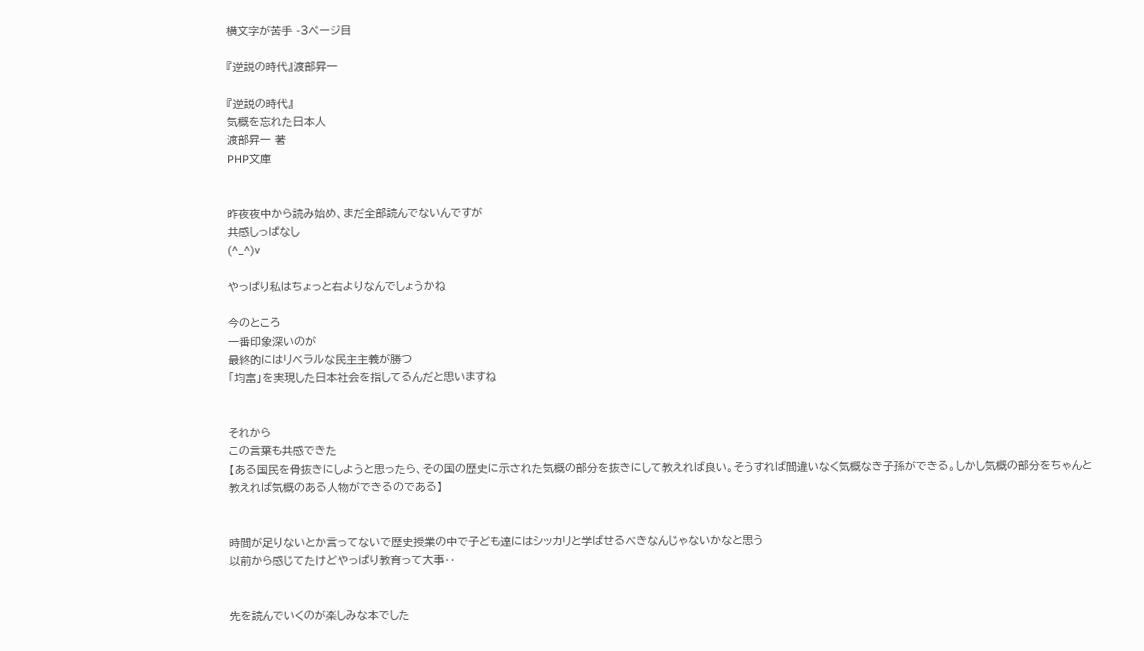横文字が苦手 -3ページ目

『逆説の時代』渡部昇一

『逆説の時代』
気概を忘れた日本人
渡部昇一 著
PHP文庫


昨夜夜中から読み始め、まだ全部読んでないんですが
共感しっぱなし
(^_^)v

やっぱり私はちょっと右よりなんでしょうかね

今のところ
一番印象深いのが
最終的にはリベラルな民主主義が勝つ
「均富」を実現した日本社会を指してるんだと思いますね


それから
この言葉も共感できた
【ある国民を骨抜きにしようと思ったら、その国の歴史に示された気概の部分を抜きにして教えれば良い。そうすれば間違いなく気概なき子孫ができる。しかし気概の部分をちゃんと教えれば気概のある人物ができるのである】


時間が足りないとか言ってないで歴史授業の中で子ども達にはシッカリと学ばせるべきなんじゃないかなと思う
以前から感じてたけどやっぱり教育って大事‥


先を読んでいくのが楽しみな本でした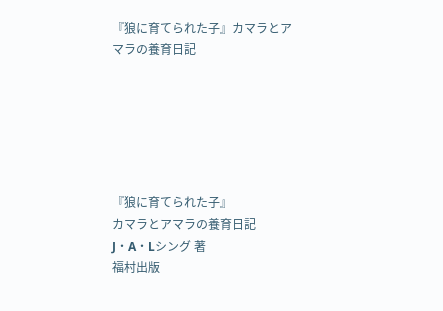『狼に育てられた子』カマラとアマラの養育日記






『狼に育てられた子』
カマラとアマラの養育日記
J・A・Lシング 著
福村出版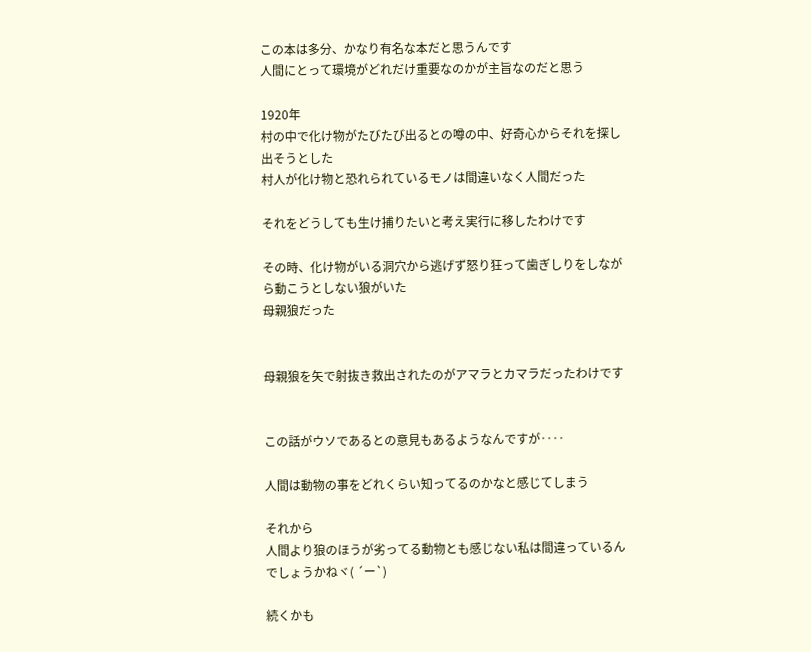この本は多分、かなり有名な本だと思うんです
人間にとって環境がどれだけ重要なのかが主旨なのだと思う

1920年
村の中で化け物がたびたび出るとの噂の中、好奇心からそれを探し出そうとした
村人が化け物と恐れられているモノは間違いなく人間だった

それをどうしても生け捕りたいと考え実行に移したわけです

その時、化け物がいる洞穴から逃げず怒り狂って歯ぎしりをしながら動こうとしない狼がいた
母親狼だった


母親狼を矢で射抜き救出されたのがアマラとカマラだったわけです


この話がウソであるとの意見もあるようなんですが‥‥

人間は動物の事をどれくらい知ってるのかなと感じてしまう

それから
人間より狼のほうが劣ってる動物とも感じない私は間違っているんでしょうかねヾ( ´ー`)

続くかも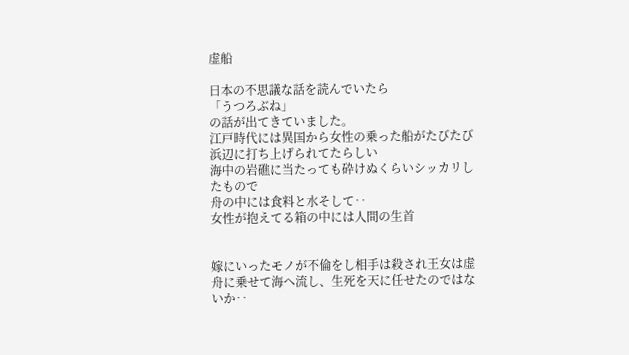虚船

日本の不思議な話を読んでいたら
「うつろぶね」
の話が出てきていました。
江戸時代には異国から女性の乗った船がたびたび浜辺に打ち上げられてたらしい
海中の岩礁に当たっても砕けぬくらいシッカリしたもので
舟の中には食料と水そして‥
女性が抱えてる箱の中には人間の生首


嫁にいったモノが不倫をし相手は殺され王女は虚舟に乗せて海へ流し、生死を天に任せたのではないか‥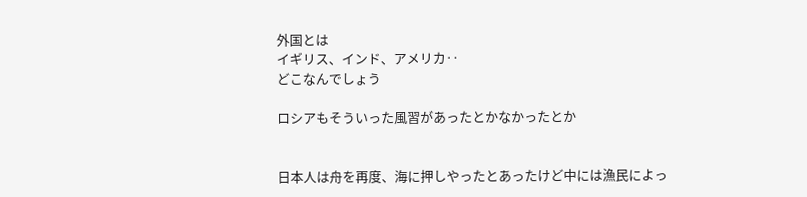外国とは
イギリス、インド、アメリカ‥
どこなんでしょう

ロシアもそういった風習があったとかなかったとか


日本人は舟を再度、海に押しやったとあったけど中には漁民によっ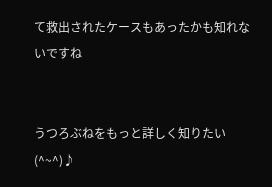て救出されたケースもあったかも知れないですね


うつろぶねをもっと詳しく知りたい
(^~^)♪